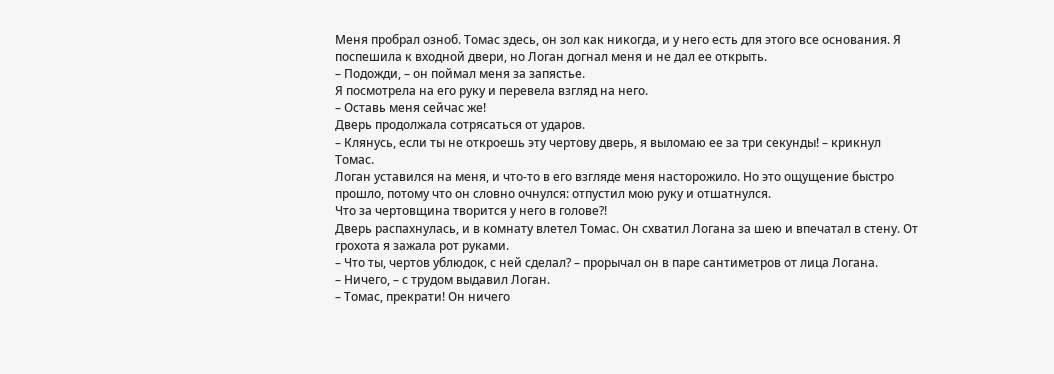Меня пробрал озноб. Томас здесь, он зол как никогда, и у него есть для этого все основания. Я поспешила к входной двери, но Логан догнал меня и не дал ее открыть.
– Подожди, – он поймал меня за запястье.
Я посмотрела на его руку и перевела взгляд на него.
– Оставь меня сейчас же!
Дверь продолжала сотрясаться от ударов.
– Клянусь, если ты не откроешь эту чертову дверь, я выломаю ее за три секунды! – крикнул Томас.
Логан уставился на меня, и что-то в его взгляде меня насторожило. Но это ощущение быстро прошло, потому что он словно очнулся: отпустил мою руку и отшатнулся.
Что за чертовщина творится у него в голове?!
Дверь распахнулась, и в комнату влетел Томас. Он схватил Логана за шею и впечатал в стену. От грохота я зажала рот руками.
– Что ты, чертов ублюдок, с ней сделал? – прорычал он в паре сантиметров от лица Логана.
– Ничего, – с трудом выдавил Логан.
– Томас, прекрати! Он ничего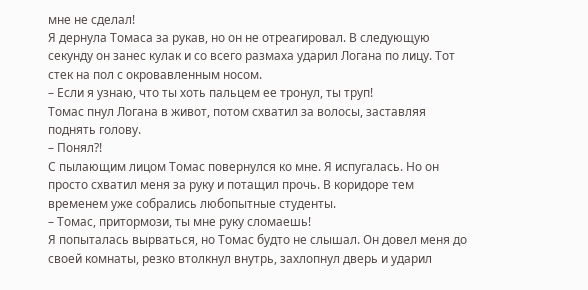мне не сделал!
Я дернула Томаса за рукав, но он не отреагировал. В следующую секунду он занес кулак и со всего размаха ударил Логана по лицу. Тот стек на пол с окровавленным носом.
– Если я узнаю, что ты хоть пальцем ее тронул, ты труп!
Томас пнул Логана в живот, потом схватил за волосы, заставляя поднять голову.
– Понял?!
С пылающим лицом Томас повернулся ко мне. Я испугалась. Но он просто схватил меня за руку и потащил прочь. В коридоре тем временем уже собрались любопытные студенты.
– Томас, притормози, ты мне руку сломаешь!
Я попыталась вырваться, но Томас будто не слышал. Он довел меня до своей комнаты, резко втолкнул внутрь, захлопнул дверь и ударил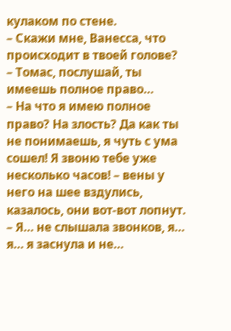кулаком по стене.
– Скажи мне, Ванесса, что происходит в твоей голове?
– Томас, послушай, ты имеешь полное право…
– На что я имею полное право? На злость? Да как ты не понимаешь, я чуть с ума сошел! Я звоню тебе уже несколько часов! – вены у него на шее вздулись, казалось, они вот-вот лопнут.
– Я… не слышала звонков, я… я… я заснула и не…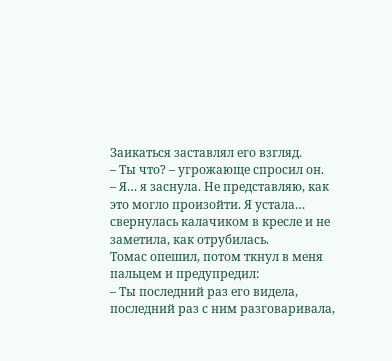Заикаться заставлял его взгляд.
– Ты что? – угрожающе спросил он.
– Я… я заснула. Не представляю, как это могло произойти. Я устала… свернулась калачиком в кресле и не заметила, как отрубилась.
Томас опешил, потом ткнул в меня пальцем и предупредил:
– Ты последний раз его видела, последний раз с ним разговаривала,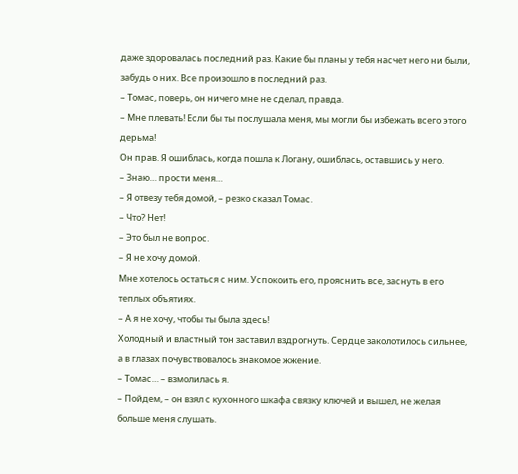даже здоровалась последний раз. Какие бы планы у тебя насчет него ни были, забудь о них. Все произошло в последний раз.
– Томас, поверь, он ничего мне не сделал, правда.
– Мне плевать! Если бы ты послушала меня, мы могли бы избежать всего этого дерьма!
Он прав. Я ошиблась, когда пошла к Логану, ошиблась, оставшись у него.
– Знаю… прости меня…
– Я отвезу тебя домой, – резко сказал Томас.
– Что? Нет!
– Это был не вопрос.
– Я не хочу домой.
Мне хотелось остаться с ним. Успокоить его, прояснить все, заснуть в его теплых объятиях.
– А я не хочу, чтобы ты была здесь!
Холодный и властный тон заставил вздрогнуть. Сердце заколотилось сильнее, а в глазах почувствовалось знакомое жжение.
– Томас… – взмолилась я.
– Пойдем, – он взял с кухонного шкафа связку ключей и вышел, не желая больше меня слушать.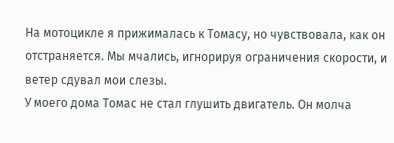На мотоцикле я прижималась к Томасу, но чувствовала, как он отстраняется. Мы мчались, игнорируя ограничения скорости, и ветер сдувал мои слезы.
У моего дома Томас не стал глушить двигатель. Он молча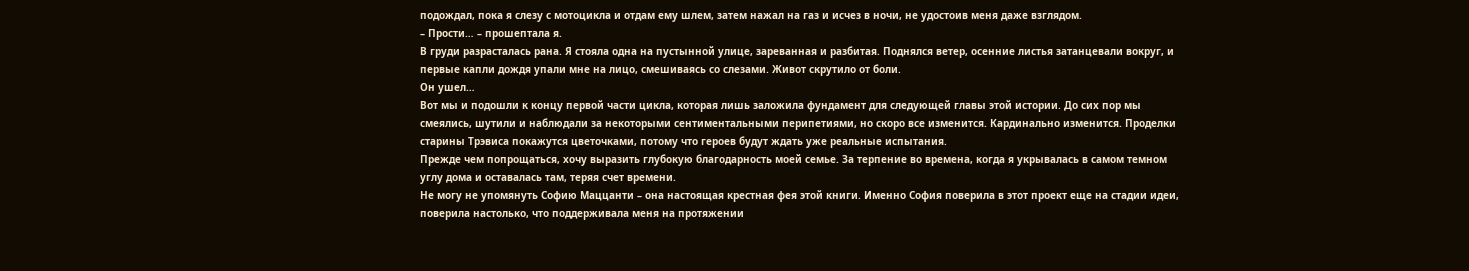подождал, пока я слезу с мотоцикла и отдам ему шлем, затем нажал на газ и исчез в ночи, не удостоив меня даже взглядом.
– Прости… – прошептала я.
В груди разрасталась рана. Я стояла одна на пустынной улице, зареванная и разбитая. Поднялся ветер, осенние листья затанцевали вокруг, и первые капли дождя упали мне на лицо, смешиваясь со слезами. Живот скрутило от боли.
Он ушел…
Вот мы и подошли к концу первой части цикла, которая лишь заложила фундамент для следующей главы этой истории. До сих пор мы смеялись, шутили и наблюдали за некоторыми сентиментальными перипетиями, но скоро все изменится. Кардинально изменится. Проделки старины Трэвиса покажутся цветочками, потому что героев будут ждать уже реальные испытания.
Прежде чем попрощаться, хочу выразить глубокую благодарность моей семье. За терпение во времена, когда я укрывалась в самом темном углу дома и оставалась там, теряя счет времени.
Не могу не упомянуть Софию Маццанти – она настоящая крестная фея этой книги. Именно София поверила в этот проект еще на стадии идеи, поверила настолько, что поддерживала меня на протяжении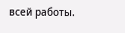всей работы.